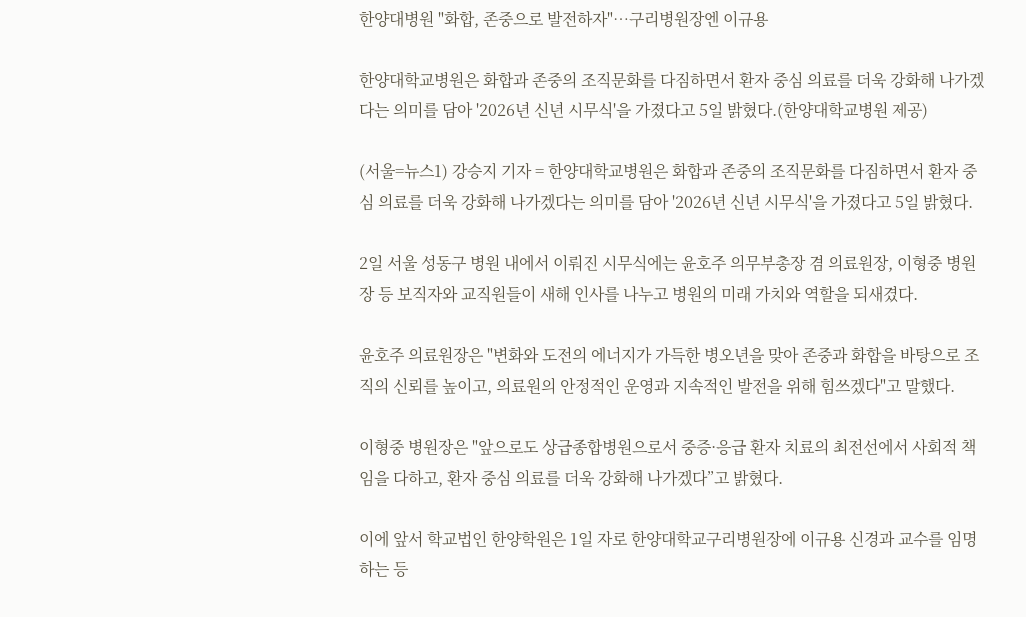한양대병원 "화합, 존중으로 발전하자"…구리병원장엔 이규용

한양대학교병원은 화합과 존중의 조직문화를 다짐하면서 환자 중심 의료를 더욱 강화해 나가겠다는 의미를 담아 '2026년 신년 시무식'을 가졌다고 5일 밝혔다.(한양대학교병원 제공)

(서울=뉴스1) 강승지 기자 = 한양대학교병원은 화합과 존중의 조직문화를 다짐하면서 환자 중심 의료를 더욱 강화해 나가겠다는 의미를 담아 '2026년 신년 시무식'을 가졌다고 5일 밝혔다.

2일 서울 성동구 병원 내에서 이뤄진 시무식에는 윤호주 의무부총장 겸 의료원장, 이형중 병원장 등 보직자와 교직원들이 새해 인사를 나누고 병원의 미래 가치와 역할을 되새겼다.

윤호주 의료원장은 "변화와 도전의 에너지가 가득한 병오년을 맞아 존중과 화합을 바탕으로 조직의 신뢰를 높이고, 의료원의 안정적인 운영과 지속적인 발전을 위해 힘쓰겠다"고 말했다.

이형중 병원장은 "앞으로도 상급종합병원으로서 중증·응급 환자 치료의 최전선에서 사회적 책임을 다하고, 환자 중심 의료를 더욱 강화해 나가겠다”고 밝혔다.

이에 앞서 학교법인 한양학원은 1일 자로 한양대학교구리병원장에 이규용 신경과 교수를 임명하는 등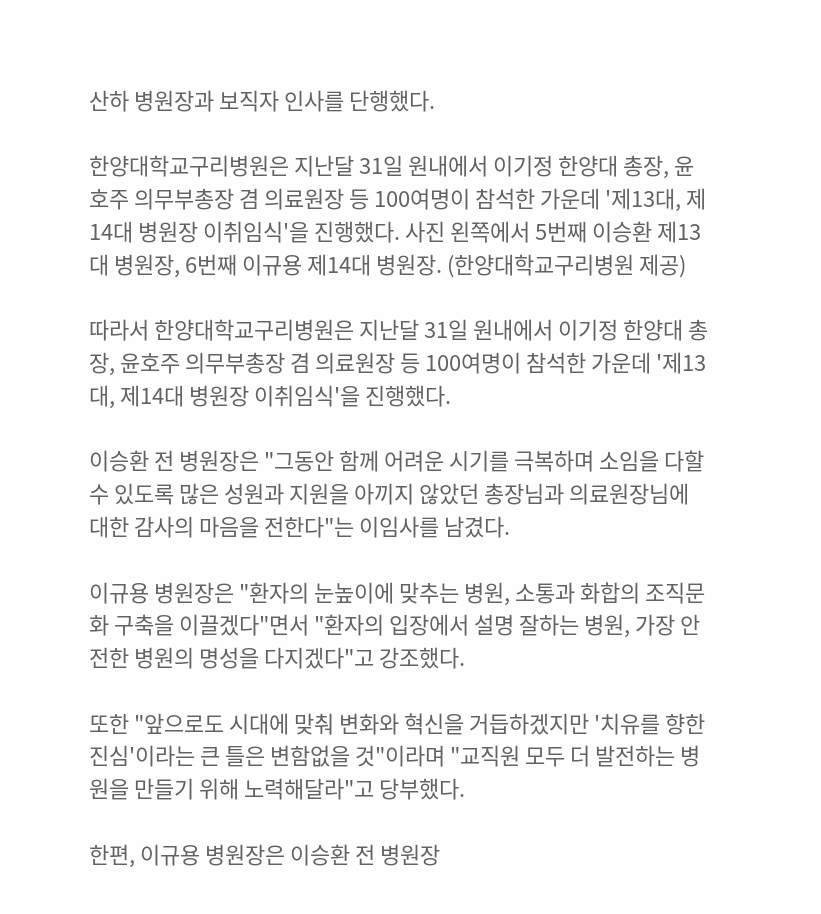산하 병원장과 보직자 인사를 단행했다.

한양대학교구리병원은 지난달 31일 원내에서 이기정 한양대 총장, 윤호주 의무부총장 겸 의료원장 등 100여명이 참석한 가운데 '제13대, 제14대 병원장 이취임식'을 진행했다. 사진 왼쪽에서 5번째 이승환 제13대 병원장, 6번째 이규용 제14대 병원장. (한양대학교구리병원 제공)

따라서 한양대학교구리병원은 지난달 31일 원내에서 이기정 한양대 총장, 윤호주 의무부총장 겸 의료원장 등 100여명이 참석한 가운데 '제13대, 제14대 병원장 이취임식'을 진행했다.

이승환 전 병원장은 "그동안 함께 어려운 시기를 극복하며 소임을 다할 수 있도록 많은 성원과 지원을 아끼지 않았던 총장님과 의료원장님에 대한 감사의 마음을 전한다"는 이임사를 남겼다.

이규용 병원장은 "환자의 눈높이에 맞추는 병원, 소통과 화합의 조직문화 구축을 이끌겠다"면서 "환자의 입장에서 설명 잘하는 병원, 가장 안전한 병원의 명성을 다지겠다"고 강조했다.

또한 "앞으로도 시대에 맞춰 변화와 혁신을 거듭하겠지만 '치유를 향한 진심'이라는 큰 틀은 변함없을 것"이라며 "교직원 모두 더 발전하는 병원을 만들기 위해 노력해달라"고 당부했다.

한편, 이규용 병원장은 이승환 전 병원장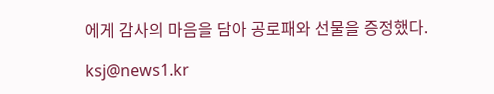에게 감사의 마음을 담아 공로패와 선물을 증정했다.

ksj@news1.kr